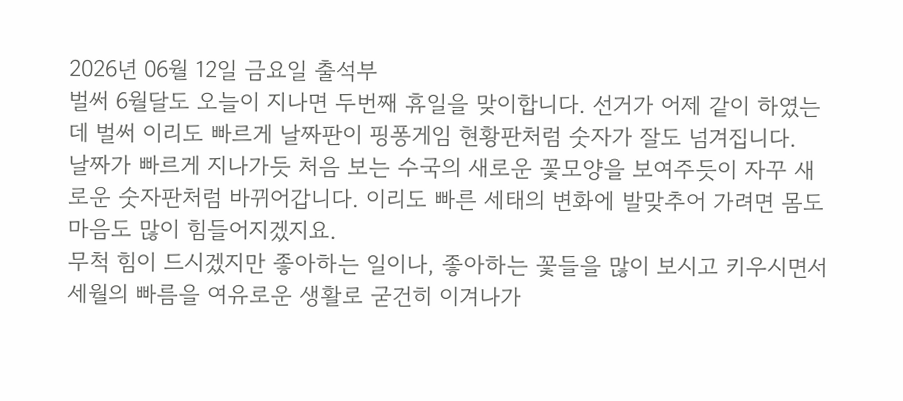2026년 06월 12일 금요일 출석부
벌써 6월달도 오늘이 지나면 두번째 휴일을 맞이합니다. 선거가 어제 같이 하였는데 벌써 이리도 빠르게 날짜판이 핑퐁게임 현황판처럼 숫자가 잘도 넘겨집니다.
날짜가 빠르게 지나가듯 처음 보는 수국의 새로운 꽃모양을 보여주듯이 자꾸 새로운 숫자판처럼 바뀌어갑니다. 이리도 빠른 세태의 변화에 발맞추어 가려면 몸도 마음도 많이 힘들어지겠지요.
무척 힘이 드시겠지만 좋아하는 일이나, 좋아하는 꽃들을 많이 보시고 키우시면서 세월의 빠름을 여유로운 생활로 굳건히 이겨나가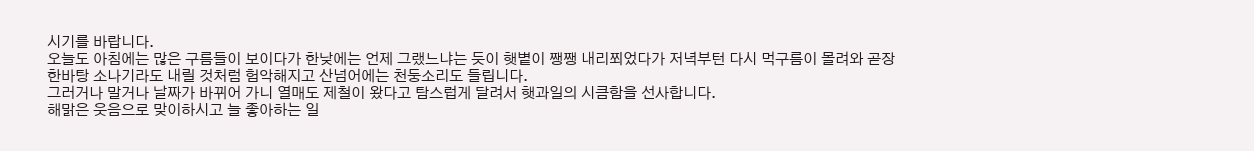시기를 바랍니다.
오늘도 아침에는 많은 구름들이 보이다가 한낮에는 언제 그랬느냐는 듯이 햇볕이 쨍쨍 내리쬐었다가 저녁부턴 다시 먹구름이 몰려와 곧장 한바탕 소나기라도 내릴 것처럼 험악해지고 산넘어에는 천둥소리도 들립니다.
그러거나 말거나 날짜가 바뀌어 가니 열매도 제철이 왔다고 탐스럽게 달려서 햇과일의 시큼함을 선사합니다.
해맑은 웃음으로 맞이하시고 늘 좋아하는 일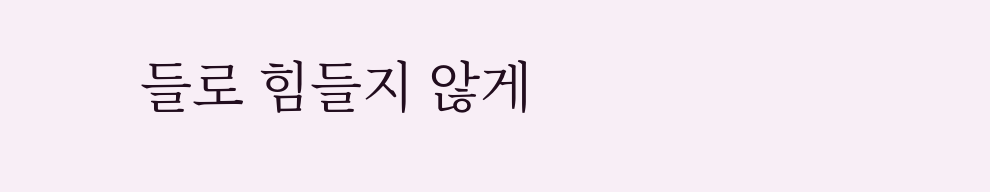들로 힘들지 않게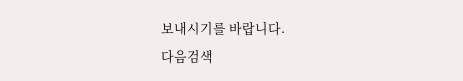보내시기를 바랍니다.
다음검색